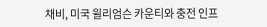채비, 미국 윌리엄슨 카운티와 충전 인프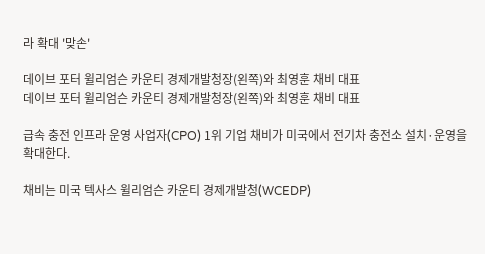라 확대 '맞손'

데이브 포터 윌리엄슨 카운티 경제개발청장(왼쪽)와 최영훈 채비 대표
데이브 포터 윌리엄슨 카운티 경제개발청장(왼쪽)와 최영훈 채비 대표

급속 충전 인프라 운영 사업자(CPO) 1위 기업 채비가 미국에서 전기차 충전소 설치·운영을 확대한다.

채비는 미국 텍사스 윌리엄슨 카운티 경제개발청(WCEDP)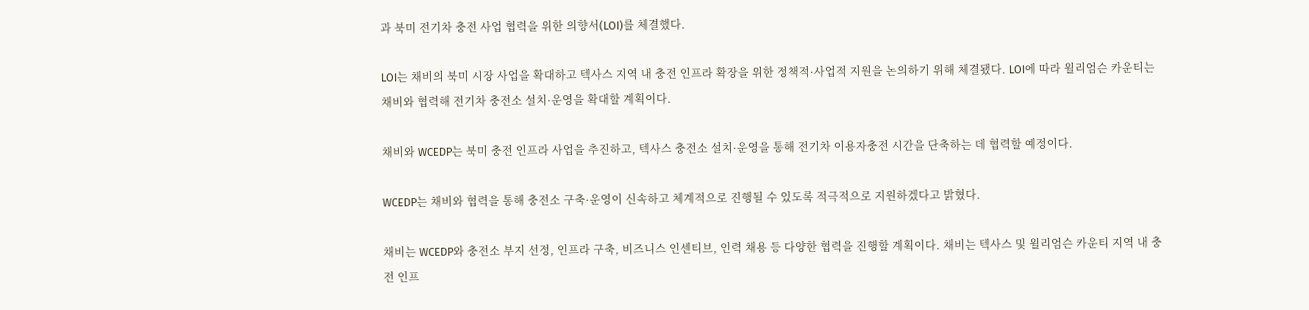과 북미 전기차 충전 사업 협력을 위한 의향서(LOI)를 체결했다.

LOI는 채비의 북미 시장 사업을 확대하고 텍사스 지역 내 충전 인프라 확장을 위한 정책적·사업적 지원을 논의하기 위해 체결됐다. LOI에 따라 윌리엄슨 카운티는 채비와 협력해 전기차 충전소 설치·운영을 확대할 계획이다.

채비와 WCEDP는 북미 충전 인프라 사업을 추진하고, 텍사스 충전소 설치·운영을 통해 전기차 이용자충전 시간을 단축하는 데 협력할 예정이다.

WCEDP는 채비와 협력을 통해 충전소 구축·운영이 신속하고 체계적으로 진행될 수 있도록 적극적으로 지원하겠다고 밝혔다.

채비는 WCEDP와 충전소 부지 선정, 인프라 구축, 비즈니스 인센티브, 인력 채용 등 다양한 협력을 진행할 계획이다. 채비는 텍사스 및 윌리엄슨 카운티 지역 내 충전 인프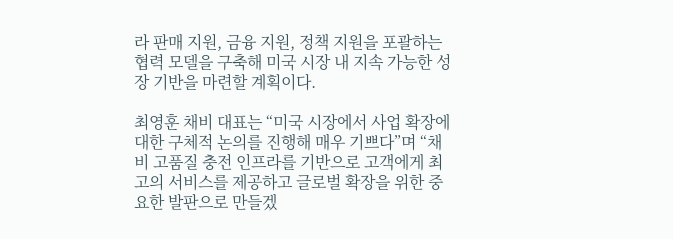라 판매 지원, 금융 지원, 정책 지원을 포괄하는 협력 모델을 구축해 미국 시장 내 지속 가능한 성장 기반을 마련할 계획이다.

최영훈 채비 대표는 “미국 시장에서 사업 확장에 대한 구체적 논의를 진행해 매우 기쁘다”며 “채비 고품질 충전 인프라를 기반으로 고객에게 최고의 서비스를 제공하고 글로벌 확장을 위한 중요한 발판으로 만들겠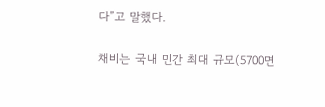다”고 말했다.

채비는 국내 민간 최대 규모(5700면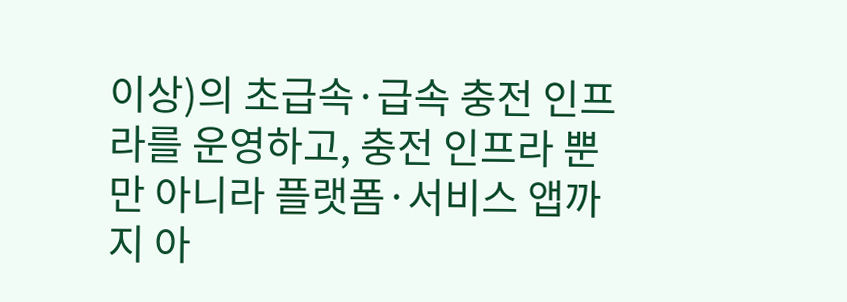이상)의 초급속·급속 충전 인프라를 운영하고, 충전 인프라 뿐만 아니라 플랫폼·서비스 앱까지 아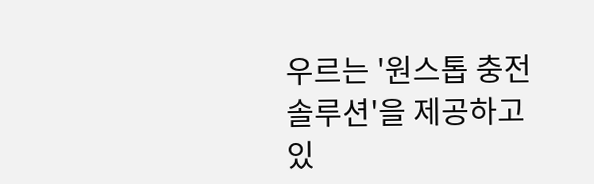우르는 '원스톱 충전 솔루션'을 제공하고 있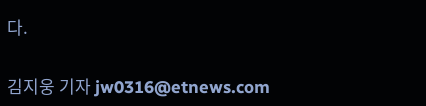다.

김지웅 기자 jw0316@etnews.com